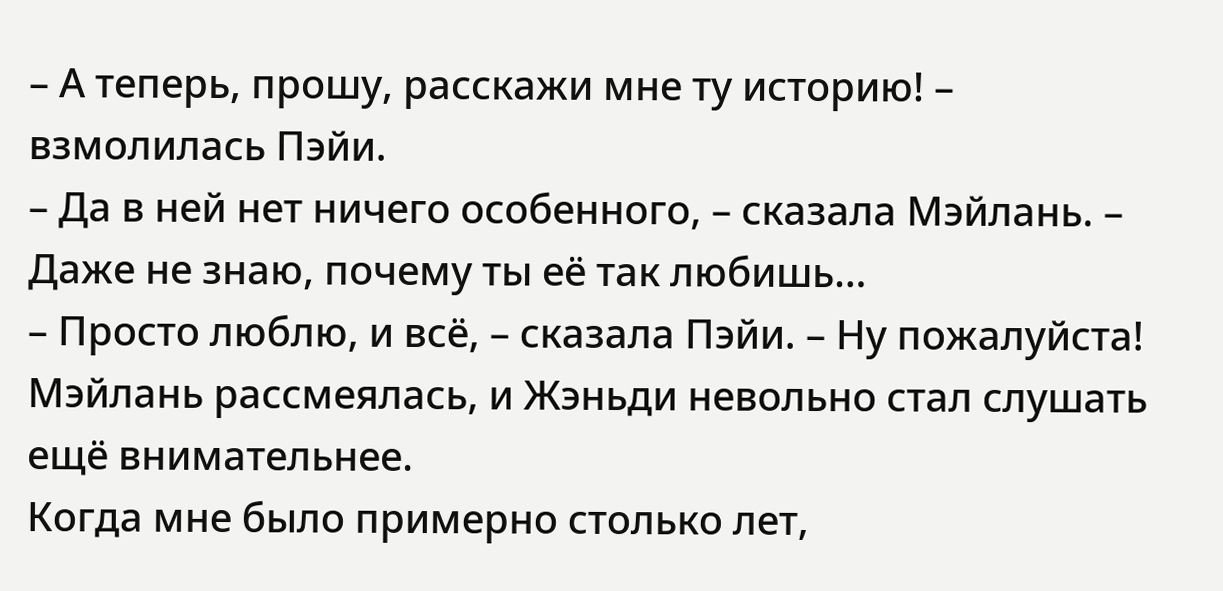– А теперь, прошу, расскажи мне ту историю! – взмолилась Пэйи.
– Да в ней нет ничего особенного, – сказала Мэйлань. – Даже не знаю, почему ты её так любишь…
– Просто люблю, и всё, – сказала Пэйи. – Ну пожалуйста!
Мэйлань рассмеялась, и Жэньди невольно стал слушать ещё внимательнее.
Когда мне было примерно столько лет,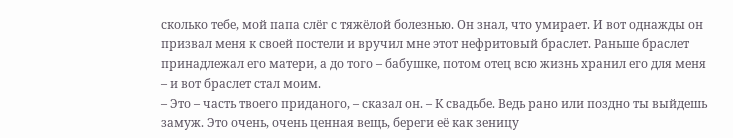сколько тебе, мой папа слёг с тяжёлой болезнью. Он знал, что умирает. И вот однажды он призвал меня к своей постели и вручил мне этот нефритовый браслет. Раньше браслет принадлежал его матери, а до того – бабушке, потом отец всю жизнь хранил его для меня – и вот браслет стал моим.
– Это – часть твоего приданого, – сказал он. – К свадьбе. Ведь рано или поздно ты выйдешь замуж. Это очень, очень ценная вещь, береги её как зеницу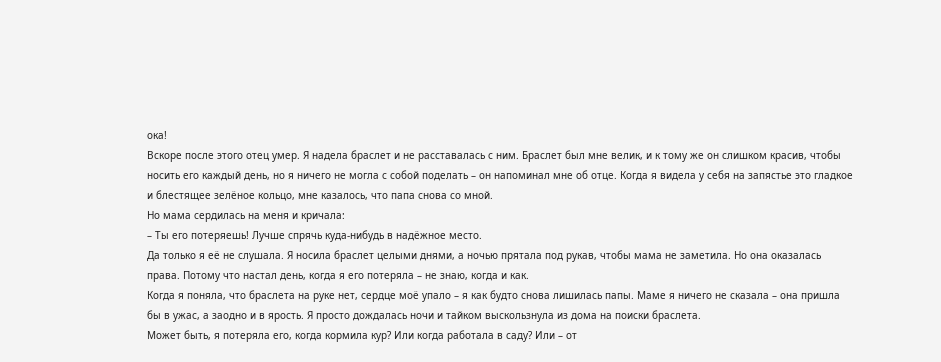ока!
Вскоре после этого отец умер. Я надела браслет и не расставалась с ним. Браслет был мне велик, и к тому же он слишком красив, чтобы носить его каждый день, но я ничего не могла с собой поделать – он напоминал мне об отце. Когда я видела у себя на запястье это гладкое и блестящее зелёное кольцо, мне казалось, что папа снова со мной.
Но мама сердилась на меня и кричала:
– Ты его потеряешь! Лучше спрячь куда-нибудь в надёжное место.
Да только я её не слушала. Я носила браслет целыми днями, а ночью прятала под рукав, чтобы мама не заметила. Но она оказалась права. Потому что настал день, когда я его потеряла – не знаю, когда и как.
Когда я поняла, что браслета на руке нет, сердце моё упало – я как будто снова лишилась папы. Маме я ничего не сказала – она пришла бы в ужас, а заодно и в ярость. Я просто дождалась ночи и тайком выскользнула из дома на поиски браслета.
Может быть, я потеряла его, когда кормила кур? Или когда работала в саду? Или – от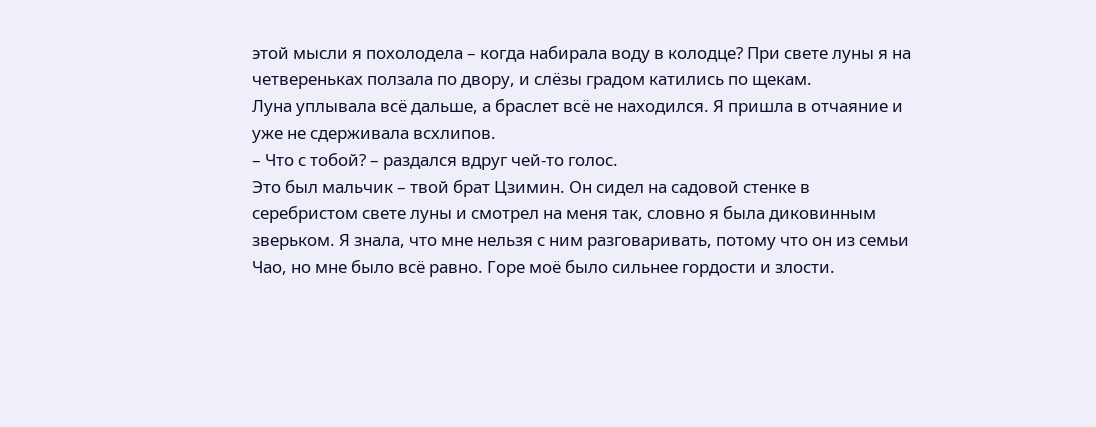этой мысли я похолодела – когда набирала воду в колодце? При свете луны я на четвереньках ползала по двору, и слёзы градом катились по щекам.
Луна уплывала всё дальше, а браслет всё не находился. Я пришла в отчаяние и уже не сдерживала всхлипов.
– Что с тобой? – раздался вдруг чей-то голос.
Это был мальчик – твой брат Цзимин. Он сидел на садовой стенке в серебристом свете луны и смотрел на меня так, словно я была диковинным зверьком. Я знала, что мне нельзя с ним разговаривать, потому что он из семьи Чао, но мне было всё равно. Горе моё было сильнее гордости и злости.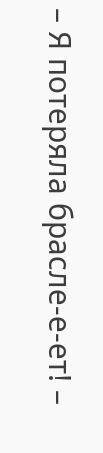– Я потеряла брасле-е-ет! –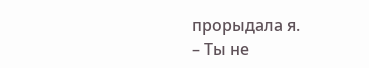прорыдала я.
– Ты не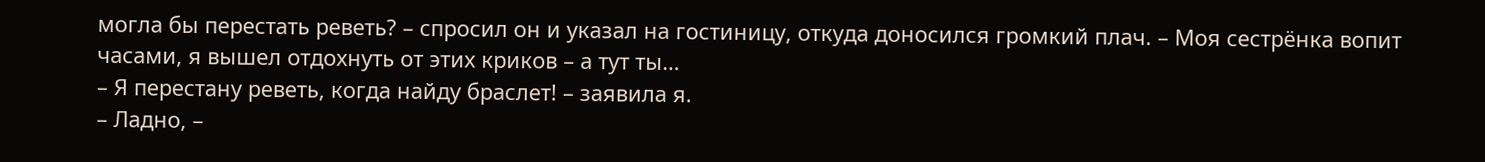могла бы перестать реветь? – спросил он и указал на гостиницу, откуда доносился громкий плач. – Моя сестрёнка вопит часами, я вышел отдохнуть от этих криков – а тут ты…
– Я перестану реветь, когда найду браслет! – заявила я.
– Ладно, –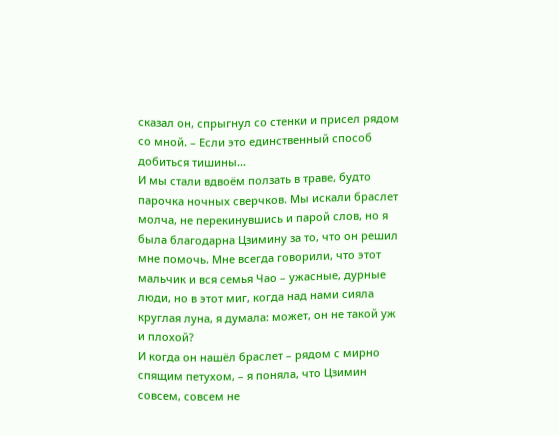сказал он, спрыгнул со стенки и присел рядом со мной. – Если это единственный способ добиться тишины…
И мы стали вдвоём ползать в траве, будто парочка ночных сверчков. Мы искали браслет молча, не перекинувшись и парой слов, но я была благодарна Цзимину за то, что он решил мне помочь. Мне всегда говорили, что этот мальчик и вся семья Чао – ужасные, дурные люди, но в этот миг, когда над нами сияла круглая луна, я думала: может, он не такой уж и плохой?
И когда он нашёл браслет – рядом с мирно спящим петухом, – я поняла, что Цзимин совсем, совсем не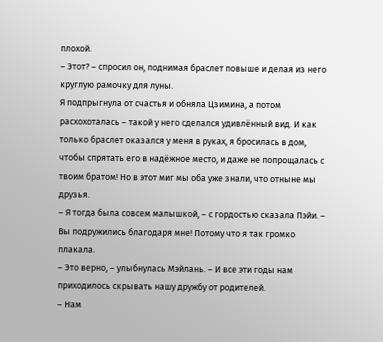плохой.
– Этот? – спросил он, поднимая браслет повыше и делая из него круглую рамочку для луны.
Я подпрыгнула от счастья и обняла Цзимина, а потом расхохоталась – такой у него сделался удивлённый вид. И как только браслет оказался у меня в руках, я бросилась в дом, чтобы спрятать его в надёжное место, и даже не попрощалась с твоим братом! Но в этот миг мы оба уже знали, что отныне мы друзья.
– Я тогда была совсем малышкой, – с гордостью сказала Пэйи. – Вы подружились благодаря мне! Потому что я так громко плакала.
– Это верно, – улыбнулась Мэйлань. – И все эти годы нам приходилось скрывать нашу дружбу от родителей.
– Нам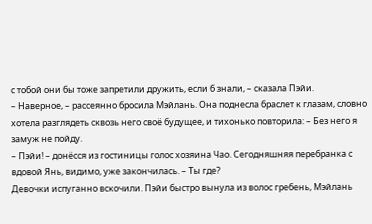с тобой они бы тоже запретили дружить, если б знали, – сказала Пэйи.
– Наверное, – рассеянно бросила Мэйлань. Она поднесла браслет к глазам, словно хотела разглядеть сквозь него своё будущее, и тихонько повторила: – Без него я замуж не пойду.
– Пэйи! – донёсся из гостиницы голос хозяина Чао. Сегодняшняя перебранка с вдовой Янь, видимо, уже закончилась. – Ты где?
Девочки испуганно вскочили. Пэйи быстро вынула из волос гребень, Мэйлань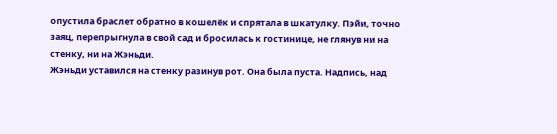опустила браслет обратно в кошелёк и спрятала в шкатулку. Пэйи, точно заяц, перепрыгнула в свой сад и бросилась к гостинице, не глянув ни на стенку, ни на Жэньди.
Жэньди уставился на стенку разинув рот. Она была пуста. Надпись, над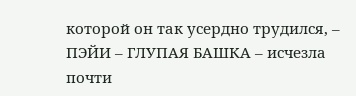которой он так усердно трудился, – ПЭЙИ – ГЛУПАЯ БАШКА – исчезла почти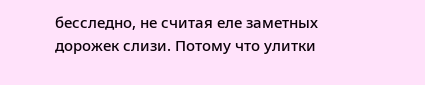бесследно, не считая еле заметных дорожек слизи. Потому что улитки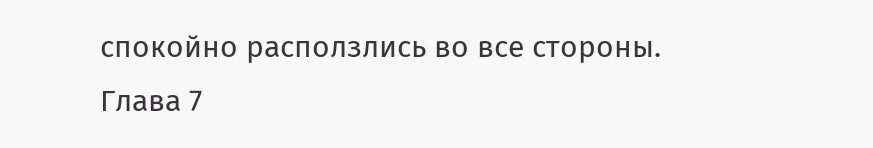спокойно расползлись во все стороны.
Глава 7